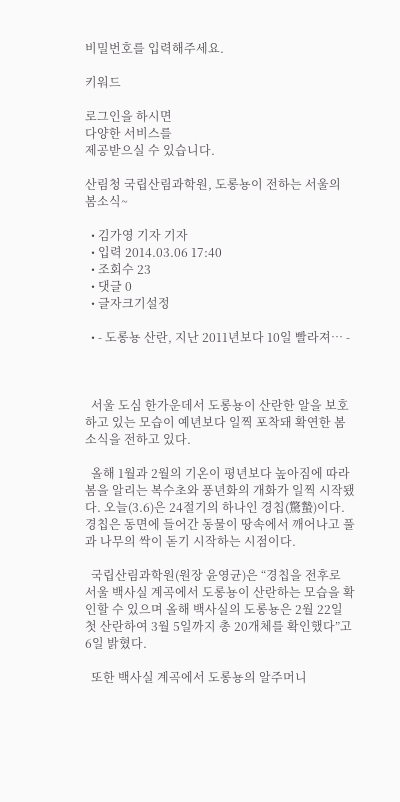비밀번호를 입력해주세요.

키워드

로그인을 하시면
다양한 서비스를
제공받으실 수 있습니다.

산림청 국립산림과학원, 도롱뇽이 전하는 서울의 봄소식~

  • 김가영 기자 기자
  • 입력 2014.03.06 17:40
  • 조회수 23
  • 댓글 0
  • 글자크기설정

  • - 도롱뇽 산란, 지난 2011년보다 10일 빨라져… -



  서울 도심 한가운데서 도롱뇽이 산란한 알을 보호하고 있는 모습이 예년보다 일찍 포착돼 확연한 봄소식을 전하고 있다.

  올해 1월과 2월의 기온이 평년보다 높아짐에 따라 봄을 알리는 복수초와 풍년화의 개화가 일찍 시작됐다. 오늘(3.6)은 24절기의 하나인 경칩(驚蟄)이다. 경칩은 동면에 들어간 동물이 땅속에서 깨어나고 풀과 나무의 싹이 돋기 시작하는 시점이다.

  국립산림과학원(원장 윤영균)은 “경칩을 전후로 서울 백사실 계곡에서 도롱뇽이 산란하는 모습을 확인할 수 있으며 올해 백사실의 도롱뇽은 2월 22일 첫 산란하여 3월 5일까지 총 20개체를 확인했다”고 6일 밝혔다.

  또한 백사실 계곡에서 도롱뇽의 알주머니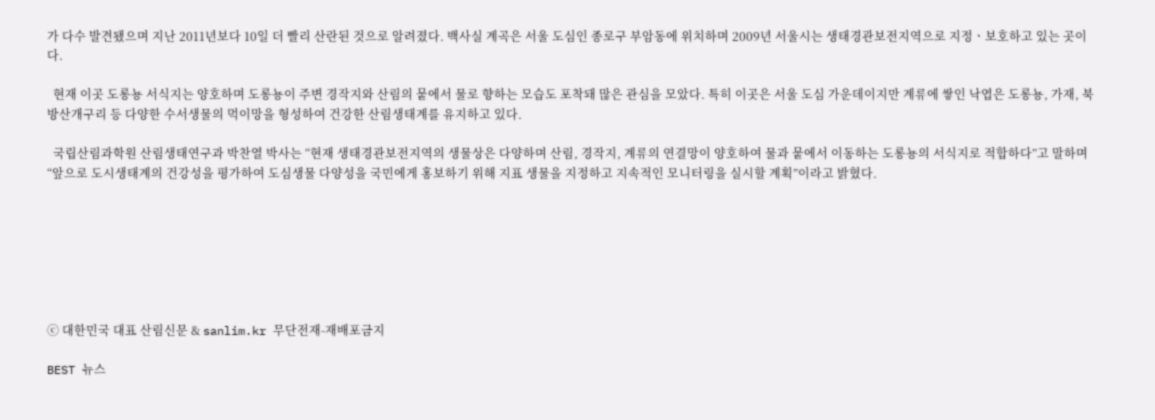가 다수 발견됐으며 지난 2011년보다 10일 더 빨리 산란된 것으로 알려졌다. 백사실 계곡은 서울 도심인 종로구 부암동에 위치하며 2009년 서울시는 생태경관보전지역으로 지정ㆍ보호하고 있는 곳이다.

  현재 이곳 도롱뇽 서식지는 양호하며 도롱뇽이 주변 경작지와 산림의 뭍에서 물로 향하는 모습도 포착돼 많은 관심을 모았다. 특히 이곳은 서울 도심 가운데이지만 계류에 쌓인 낙엽은 도롱뇽, 가재, 북방산개구리 등 다양한 수서생물의 먹이망을 형성하여 건강한 산림생태계를 유지하고 있다.

  국립산림과학원 산림생태연구과 박찬열 박사는 “현재 생태경관보전지역의 생물상은 다양하며 산림, 경작지, 계류의 연결망이 양호하여 물과 뭍에서 이동하는 도롱뇽의 서식지로 적합하다”고 말하며 “앞으로 도시생태계의 건강성을 평가하여 도심생물 다양성을 국민에게 홍보하기 위해 지표 생물을 지정하고 지속적인 모니터링을 실시할 계획”이라고 밝혔다.







ⓒ 대한민국 대표 산림신문 & sanlim.kr 무단전재-재배포금지

BEST 뉴스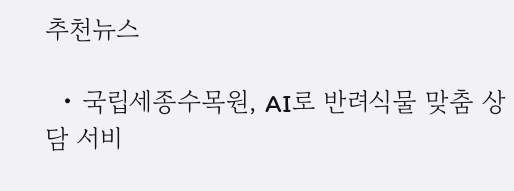추천뉴스

  • 국립세종수목원, AI로 반려식물 맞춤 상담 서비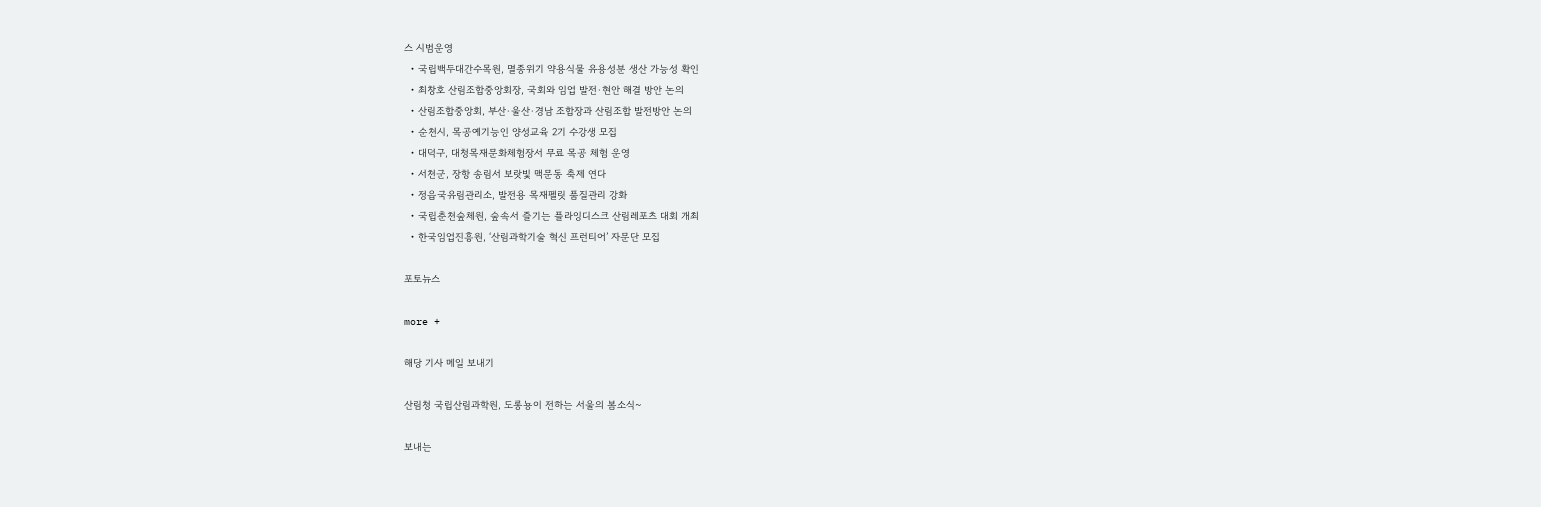스 시범운영
  • 국립백두대간수목원, 멸종위기 약용식물 유용성분 생산 가능성 확인
  • 최창호 산림조합중앙회장, 국회와 임업 발전·현안 해결 방안 논의
  • 산림조합중앙회, 부산·울산·경남 조합장과 산림조합 발전방안 논의
  • 순천시, 목공예기능인 양성교육 2기 수강생 모집
  • 대덕구, 대청목재문화체험장서 무료 목공 체험 운영
  • 서천군, 장항 송림서 보랏빛 맥문동 축제 연다
  • 정읍국유림관리소, 발전용 목재펠릿 품질관리 강화
  • 국립춘천숲체원, 숲속서 즐기는 플라잉디스크 산림레포츠 대회 개최
  • 한국임업진흥원, ‘산림과학기술 혁신 프런티어’ 자문단 모집

포토뉴스

more +

해당 기사 메일 보내기

산림청 국립산림과학원, 도롱뇽이 전하는 서울의 봄소식~

보내는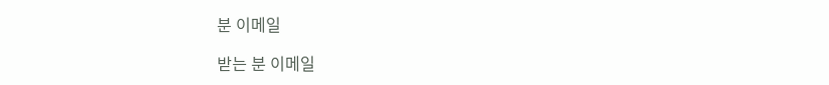분 이메일

받는 분 이메일